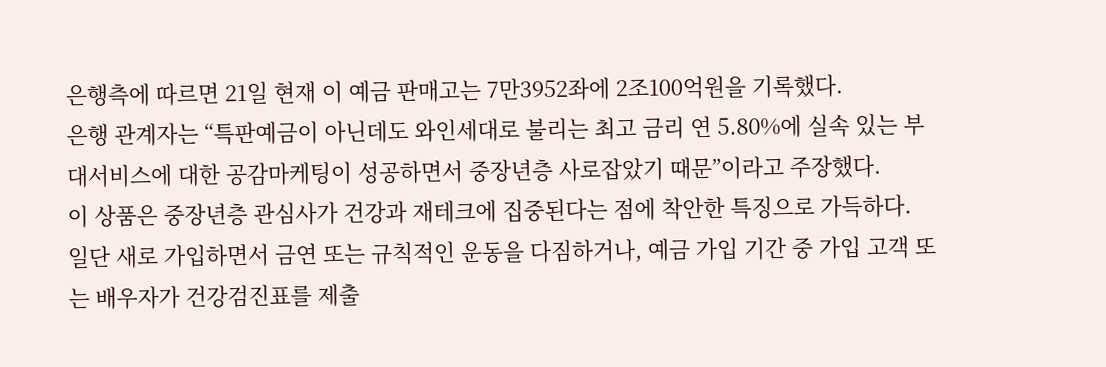은행측에 따르면 21일 현재 이 예금 판매고는 7만3952좌에 2조100억원을 기록했다.
은행 관계자는 “특판예금이 아닌데도 와인세대로 불리는 최고 금리 연 5.80%에 실속 있는 부대서비스에 대한 공감마케팅이 성공하면서 중장년층 사로잡았기 때문”이라고 주장했다.
이 상품은 중장년층 관심사가 건강과 재테크에 집중된다는 점에 착안한 특징으로 가득하다.
일단 새로 가입하면서 금연 또는 규칙적인 운동을 다짐하거나, 예금 가입 기간 중 가입 고객 또는 배우자가 건강검진표를 제출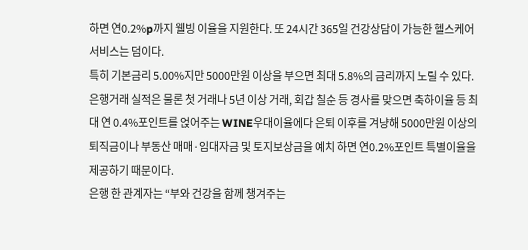하면 연0.2%p까지 웰빙 이율을 지원한다. 또 24시간 365일 건강상담이 가능한 헬스케어 서비스는 덤이다.
특히 기본금리 5.00%지만 5000만원 이상을 부으면 최대 5.8%의 금리까지 노릴 수 있다.
은행거래 실적은 물론 첫 거래나 5년 이상 거래, 회갑 칠순 등 경사를 맞으면 축하이율 등 최대 연 0.4%포인트를 얹어주는 WINE우대이율에다 은퇴 이후를 겨냥해 5000만원 이상의 퇴직금이나 부동산 매매·임대자금 및 토지보상금을 예치 하면 연0.2%포인트 특별이율을 제공하기 때문이다.
은행 한 관계자는 “부와 건강을 함께 챙겨주는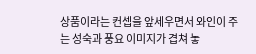상품이라는 컨셉을 앞세우면서 와인이 주는 성숙과 풍요 이미지가 겹쳐 놓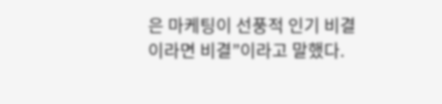은 마케팅이 선풍적 인기 비결이라면 비결”이라고 말했다.